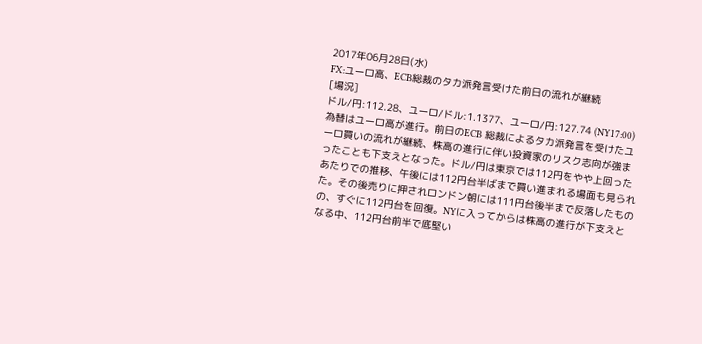2017年06月28日(水)
FX:ユーロ高、ECB総裁のタカ派発言受けた前日の流れが継続
[場況]
ドル/円:112.28、ユーロ/ドル:1.1377、ユーロ/円:127.74 (NY17:00)
為替はユーロ高が進行。前日のECB 総裁によるタカ派発言を受けたユーロ買いの流れが継続、株高の進行に伴い投資家のリスク志向が強まったことも下支えとなった。ドル/円は東京では112円をやや上回ったあたりでの推移、午後には112円台半ばまで買い進まれる場面も見られた。その後売りに押されロンドン朝には111円台後半まで反落したものの、すぐに112円台を回復。NYに入ってからは株高の進行が下支えとなる中、112円台前半で底堅い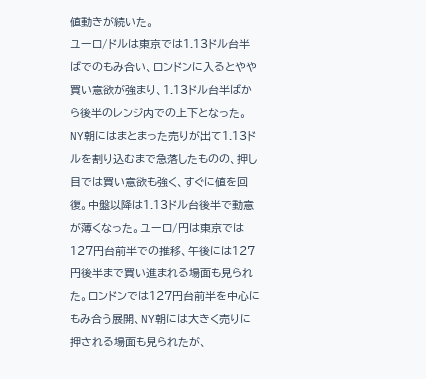値動きが続いた。
ユーロ/ドルは東京では1.13ドル台半ばでのもみ合い、ロンドンに入るとやや買い意欲が強まり、1.13ドル台半ばから後半のレンジ内での上下となった。NY朝にはまとまった売りが出て1.13ドルを割り込むまで急落したものの、押し目では買い意欲も強く、すぐに値を回復。中盤以降は1.13ドル台後半で動意が薄くなった。ユーロ/円は東京では127円台前半での推移、午後には127円後半まで買い進まれる場面も見られた。ロンドンでは127円台前半を中心にもみ合う展開、NY朝には大きく売りに押される場面も見られたが、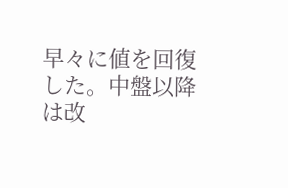早々に値を回復した。中盤以降は改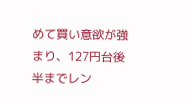めて買い意欲が強まり、127円台後半までレン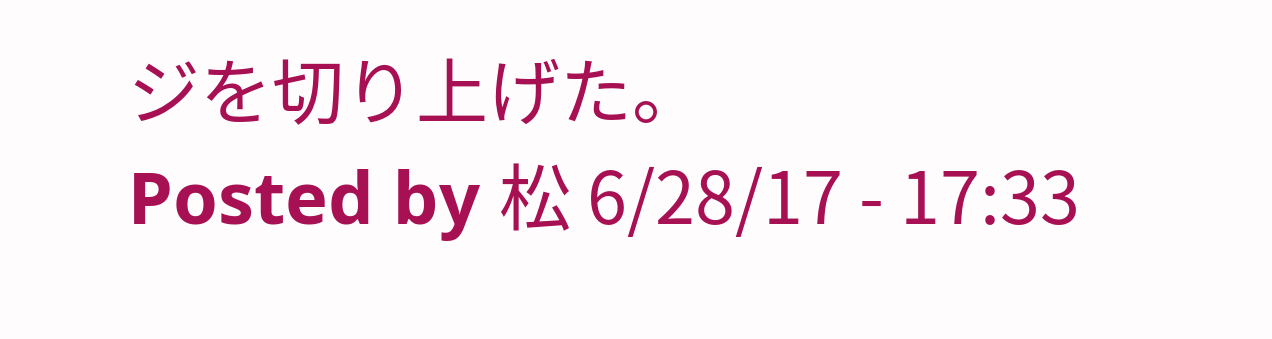ジを切り上げた。
Posted by 松 6/28/17 - 17:33